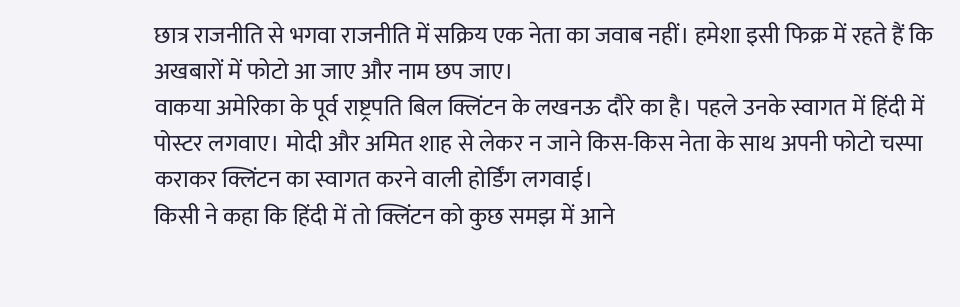छात्र राजनीति से भगवा राजनीति में सक्रिय एक नेता का जवाब नहीं। हमेशा इसी फिक्र में रहते हैं कि अखबारों में फोटो आ जाए और नाम छप जाए।
वाकया अमेरिका के पूर्व राष्ट्रपति बिल क्लिंटन के लखनऊ दौरे का है। पहले उनके स्वागत में हिंदी में पोस्टर लगवाए। मोदी और अमित शाह से लेकर न जाने किस-किस नेता के साथ अपनी फोटो चस्पा कराकर क्लिंटन का स्वागत करने वाली होर्डिंग लगवाई।
किसी ने कहा कि हिंदी में तो क्लिंटन को कुछ समझ में आने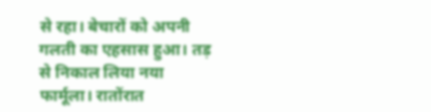से रहा। बेचारों को अपनी गलती का एहसास हुआ। तड़ से निकाल लिया नया फार्मूला। रातोंरात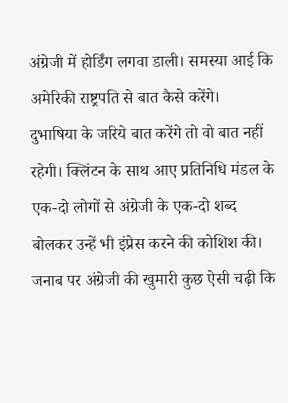अंग्रेजी में होर्डिंग लगवा डाली। समस्या आई कि अमेरिकी राष्ट्रपति से बात कैसे करेंगे।
दुभाषिया के जरिये बात करेंगे तो वो बात नहीं रहेगी। क्लिंटन के साथ आए प्रतिनिधि मंडल के एक-दो लोगों से अंग्रेजी के एक-दो शब्द बोलकर उन्हें भी इंप्रेस करने की कोशिश की।
जनाब पर अंग्रेजी की खुमारी कुछ ऐसी चढ़ी कि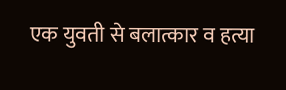एक युवती से बलात्कार व हत्या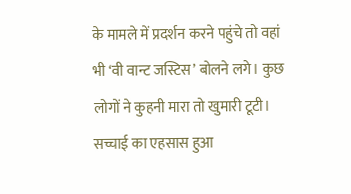के मामले में प्रदर्शन करने पहुंचे तो वहां भी ‘वी वान्ट जस्टिस’ बोलने लगे। कुछ लोगों ने कुहनी मारा तो खुमारी टूटी। सच्चाई का एहसास हुआ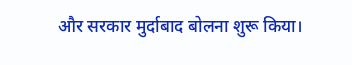और सरकार मुर्दाबाद बोलना शुरू किया।